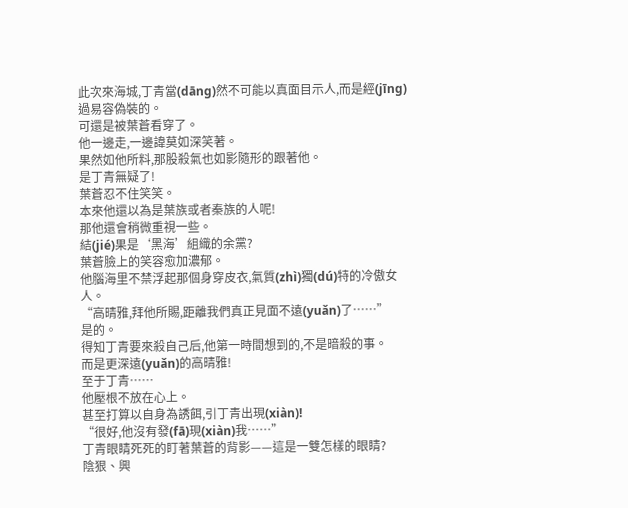此次來海城,丁青當(dāng)然不可能以真面目示人,而是經(jīng)過易容偽裝的。
可還是被葉蒼看穿了。
他一邊走,一邊諱莫如深笑著。
果然如他所料,那股殺氣也如影隨形的跟著他。
是丁青無疑了!
葉蒼忍不住笑笑。
本來他還以為是葉族或者秦族的人呢!
那他還會稍微重視一些。
結(jié)果是‘黑海’組織的余黨?
葉蒼臉上的笑容愈加濃郁。
他腦海里不禁浮起那個身穿皮衣,氣質(zhì)獨(dú)特的冷傲女人。
“高晴雅,拜他所賜,距離我們真正見面不遠(yuǎn)了……”
是的。
得知丁青要來殺自己后,他第一時間想到的,不是暗殺的事。
而是更深遠(yuǎn)的高晴雅!
至于丁青……
他壓根不放在心上。
甚至打算以自身為誘餌,引丁青出現(xiàn)!
“很好,他沒有發(fā)現(xiàn)我……”
丁青眼睛死死的盯著葉蒼的背影——這是一雙怎樣的眼睛?
陰狠、興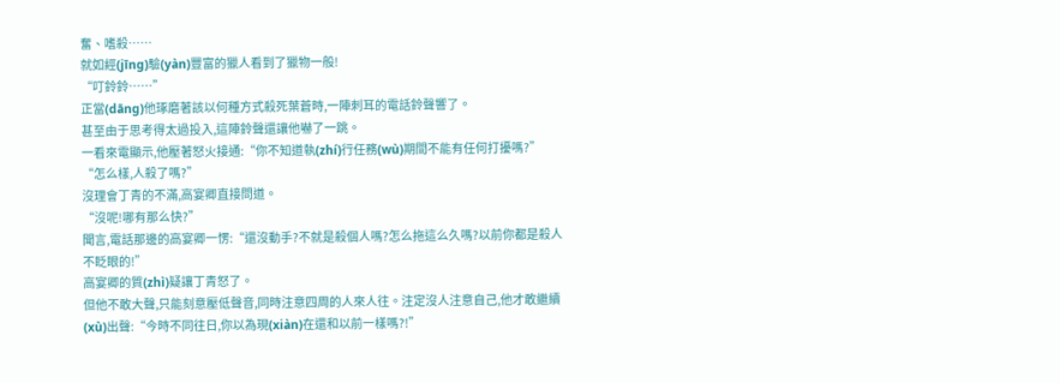奮、嗜殺……
就如經(jīng)驗(yàn)豐富的獵人看到了獵物一般!
“叮鈴鈴……”
正當(dāng)他琢磨著該以何種方式殺死葉蒼時,一陣刺耳的電話鈴聲響了。
甚至由于思考得太過投入,這陣鈴聲還讓他嚇了一跳。
一看來電顯示,他壓著怒火接通:“你不知道執(zhí)行任務(wù)期間不能有任何打擾嗎?”
“怎么樣,人殺了嗎?”
沒理會丁青的不滿,高宴卿直接問道。
“沒呢!哪有那么快?”
聞言,電話那邊的高宴卿一愣:“還沒動手?不就是殺個人嗎?怎么拖這么久嗎?以前你都是殺人不眨眼的!”
高宴卿的質(zhì)疑讓丁青怒了。
但他不敢大聲,只能刻意壓低聲音,同時注意四周的人來人往。注定沒人注意自己,他才敢繼續(xù)出聲:“今時不同往日,你以為現(xiàn)在還和以前一樣嗎?!”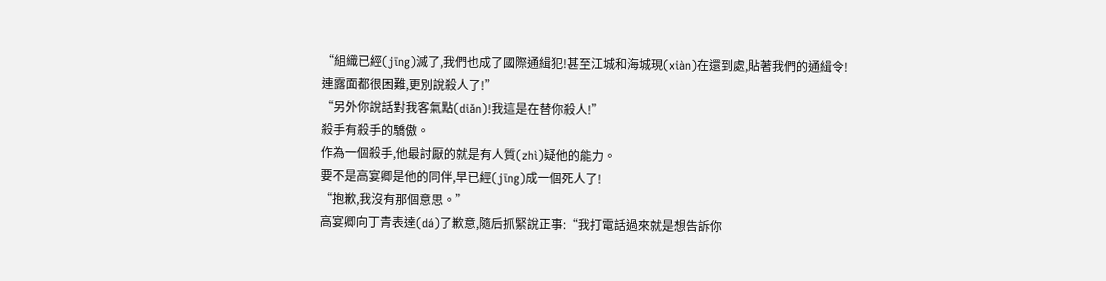“組織已經(jīng)滅了,我們也成了國際通緝犯!甚至江城和海城現(xiàn)在還到處,貼著我們的通緝令!連露面都很困難,更別說殺人了!”
“另外你說話對我客氣點(diǎn)!我這是在替你殺人!”
殺手有殺手的驕傲。
作為一個殺手,他最討厭的就是有人質(zhì)疑他的能力。
要不是高宴卿是他的同伴,早已經(jīng)成一個死人了!
“抱歉,我沒有那個意思。”
高宴卿向丁青表達(dá)了歉意,隨后抓緊說正事:“我打電話過來就是想告訴你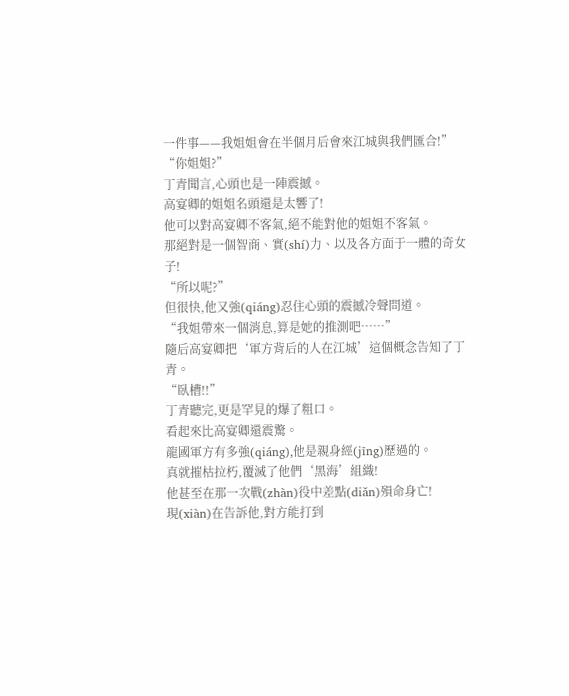一件事——我姐姐會在半個月后會來江城與我們匯合!”
“你姐姐?”
丁青聞言,心頭也是一陣震撼。
高宴卿的姐姐名頭還是太響了!
他可以對高宴卿不客氣,絕不能對他的姐姐不客氣。
那絕對是一個智商、實(shí)力、以及各方面于一體的奇女子!
“所以呢?”
但很快,他又強(qiáng)忍住心頭的震撼冷聲問道。
“我姐帶來一個消息,算是她的推測吧……”
隨后高宴卿把‘軍方背后的人在江城’這個概念告知了丁青。
“臥槽!!”
丁青聽完,更是罕見的爆了粗口。
看起來比高宴卿還震驚。
龍國軍方有多強(qiáng),他是親身經(jīng)歷過的。
真就摧枯拉朽,覆滅了他們‘黑海’組織!
他甚至在那一次戰(zhàn)役中差點(diǎn)殞命身亡!
現(xiàn)在告訴他,對方能打到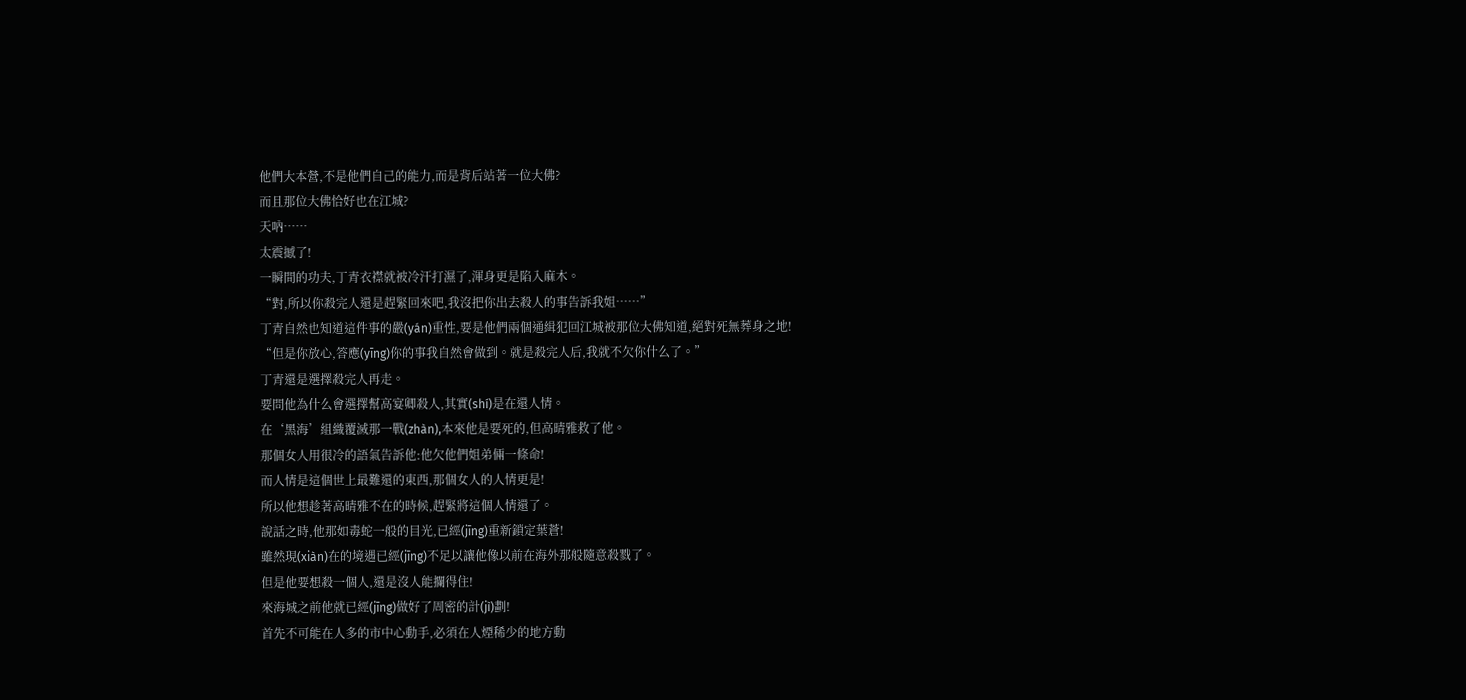他們大本營,不是他們自己的能力,而是背后站著一位大佛?
而且那位大佛恰好也在江城?
天吶……
太震撼了!
一瞬間的功夫,丁青衣襟就被冷汗打濕了,渾身更是陷入麻木。
“對,所以你殺完人還是趕緊回來吧,我沒把你出去殺人的事告訴我姐……”
丁青自然也知道這件事的嚴(yán)重性,要是他們兩個通緝犯回江城被那位大佛知道,絕對死無葬身之地!
“但是你放心,答應(yīng)你的事我自然會做到。就是殺完人后,我就不欠你什么了。”
丁青還是選擇殺完人再走。
要問他為什么會選擇幫高宴卿殺人,其實(shí)是在還人情。
在‘黑海’組織覆滅那一戰(zhàn),本來他是要死的,但高晴雅救了他。
那個女人用很冷的語氣告訴他:他欠他們姐弟倆一條命!
而人情是這個世上最難還的東西,那個女人的人情更是!
所以他想趁著高晴雅不在的時候,趕緊將這個人情還了。
說話之時,他那如毒蛇一般的目光,已經(jīng)重新鎖定葉蒼!
雖然現(xiàn)在的境遇已經(jīng)不足以讓他像以前在海外那般隨意殺戮了。
但是他要想殺一個人,還是沒人能攔得住!
來海城之前他就已經(jīng)做好了周密的計(jì)劃!
首先不可能在人多的市中心動手,必須在人煙稀少的地方動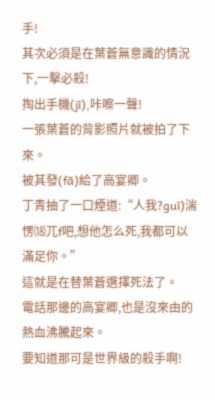手!
其次必須是在葉蒼無意識的情況下,一擊必殺!
掏出手機(jī),咔嚓一聲!
一張葉蒼的背影照片就被拍了下來。
被其發(fā)給了高宴卿。
丁青抽了一口煙道:“人我?guī)湍愣⒅兀f吧,想他怎么死,我都可以滿足你。”
這就是在替葉蒼選擇死法了。
電話那邊的高宴卿,也是沒來由的熱血沸騰起來。
要知道那可是世界級的殺手啊!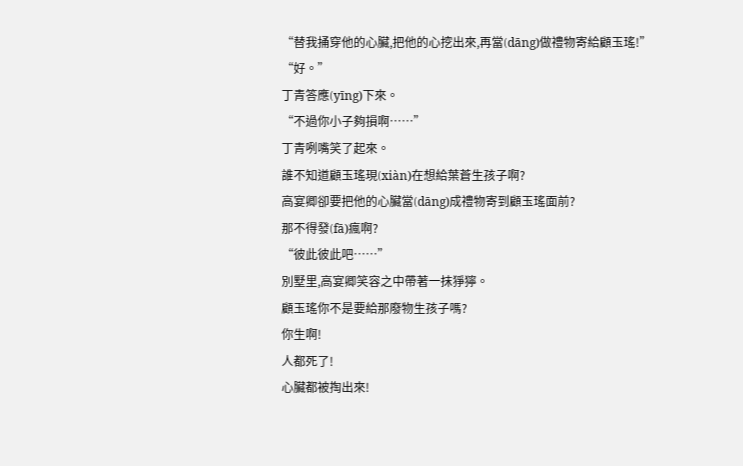“替我捅穿他的心臟,把他的心挖出來,再當(dāng)做禮物寄給顧玉瑤!”
“好。”
丁青答應(yīng)下來。
“不過你小子夠損啊……”
丁青咧嘴笑了起來。
誰不知道顧玉瑤現(xiàn)在想給葉蒼生孩子啊?
高宴卿卻要把他的心臟當(dāng)成禮物寄到顧玉瑤面前?
那不得發(fā)瘋啊?
“彼此彼此吧……”
別墅里,高宴卿笑容之中帶著一抹猙獰。
顧玉瑤你不是要給那廢物生孩子嗎?
你生啊!
人都死了!
心臟都被掏出來!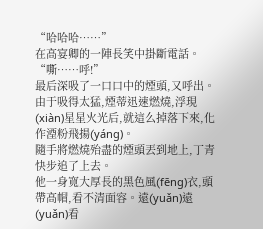“哈哈哈……”
在高宴卿的一陣長笑中掛斷電話。
“嘶……呼!”
最后深吸了一口口中的煙頭,又呼出。
由于吸得太猛,煙蒂迅速燃燒,浮現(xiàn)星星火光后,就這么掉落下來,化作湮粉飛揚(yáng)。
隨手將燃燒殆盡的煙頭丟到地上,丁青快步追了上去。
他一身寬大厚長的黑色風(fēng)衣,頭帶高帽,看不清面容。遠(yuǎn)遠(yuǎn)看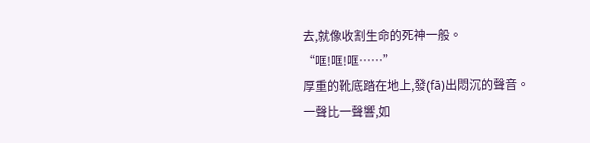去,就像收割生命的死神一般。
“哐!哐!哐……”
厚重的靴底踏在地上,發(fā)出悶沉的聲音。
一聲比一聲響,如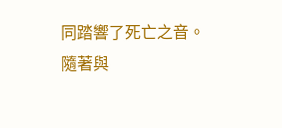同踏響了死亡之音。
隨著與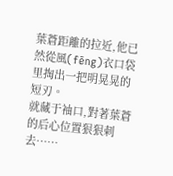葉蒼距離的拉近,他已然從風(fēng)衣口袋里掏出一把明晃晃的短刃。
就藏于袖口,對著葉蒼的后心位置狠狠刺去……